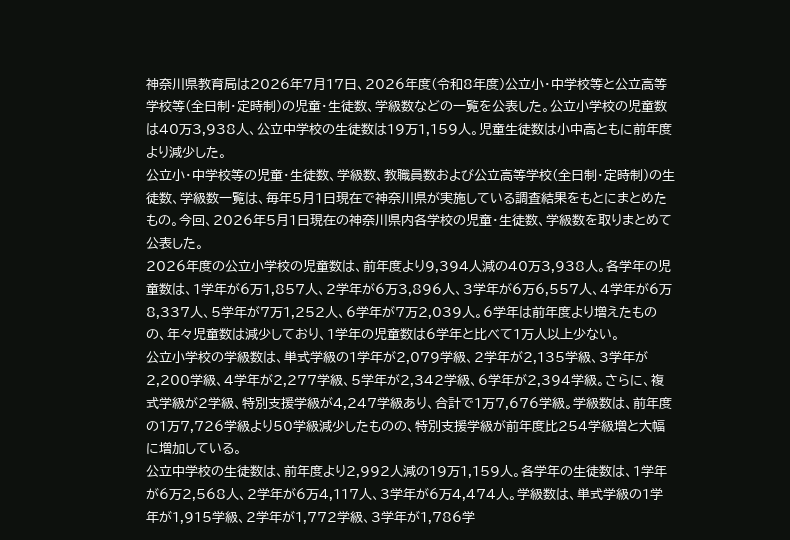神奈川県教育局は2026年7月17日、2026年度(令和8年度)公立小・中学校等と公立高等学校等(全日制・定時制)の児童・生徒数、学級数などの一覧を公表した。公立小学校の児童数は40万3,938人、公立中学校の生徒数は19万1,159人。児童生徒数は小中高ともに前年度より減少した。
公立小・中学校等の児童・生徒数、学級数、教職員数および公立高等学校(全日制・定時制)の生徒数、学級数一覧は、毎年5月1日現在で神奈川県が実施している調査結果をもとにまとめたもの。今回、2026年5月1日現在の神奈川県内各学校の児童・生徒数、学級数を取りまとめて公表した。
2026年度の公立小学校の児童数は、前年度より9,394人減の40万3,938人。各学年の児童数は、1学年が6万1,857人、2学年が6万3,896人、3学年が6万6,557人、4学年が6万8,337人、5学年が7万1,252人、6学年が7万2,039人。6学年は前年度より増えたものの、年々児童数は減少しており、1学年の児童数は6学年と比べて1万人以上少ない。
公立小学校の学級数は、単式学級の1学年が2,079学級、2学年が2,135学級、3学年が2,200学級、4学年が2,277学級、5学年が2,342学級、6学年が2,394学級。さらに、複式学級が2学級、特別支援学級が4,247学級あり、合計で1万7,676学級。学級数は、前年度の1万7,726学級より50学級減少したものの、特別支援学級が前年度比254学級増と大幅に増加している。
公立中学校の生徒数は、前年度より2,992人減の19万1,159人。各学年の生徒数は、1学年が6万2,568人、2学年が6万4,117人、3学年が6万4,474人。学級数は、単式学級の1学年が1,915学級、2学年が1,772学級、3学年が1,786学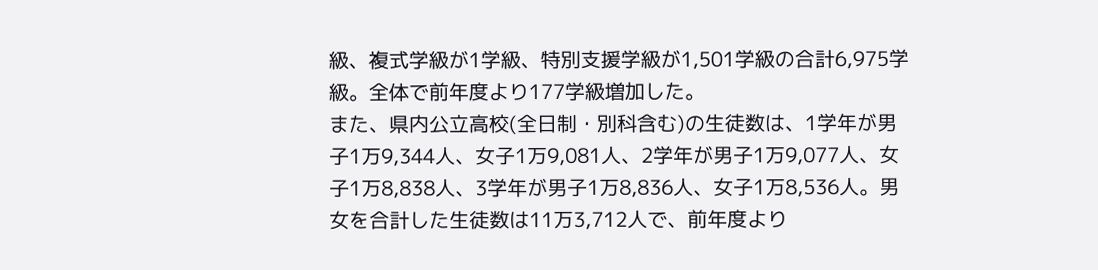級、複式学級が1学級、特別支援学級が1,501学級の合計6,975学級。全体で前年度より177学級増加した。
また、県内公立高校(全日制・別科含む)の生徒数は、1学年が男子1万9,344人、女子1万9,081人、2学年が男子1万9,077人、女子1万8,838人、3学年が男子1万8,836人、女子1万8,536人。男女を合計した生徒数は11万3,712人で、前年度より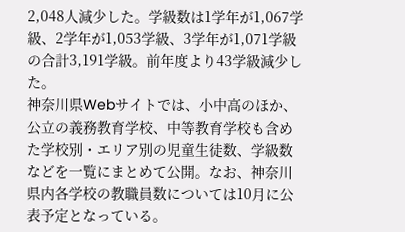2,048人減少した。学級数は1学年が1,067学級、2学年が1,053学級、3学年が1,071学級の合計3,191学級。前年度より43学級減少した。
神奈川県Webサイトでは、小中高のほか、公立の義務教育学校、中等教育学校も含めた学校別・エリア別の児童生徒数、学級数などを一覧にまとめて公開。なお、神奈川県内各学校の教職員数については10月に公表予定となっている。